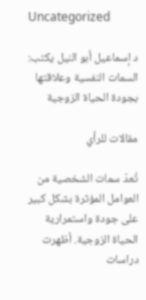Uncategorized

د إسماعيل أبو النيل يكتب: السمات النفسية وعلاقتها بجودة الحياة الزوجية

مقالات للرأي

تُعدّ سمات الشخصية من العوامل المؤثرة بشكل كبير على جودة واستمرارية الحياة الزوجية. أظهرت دراسات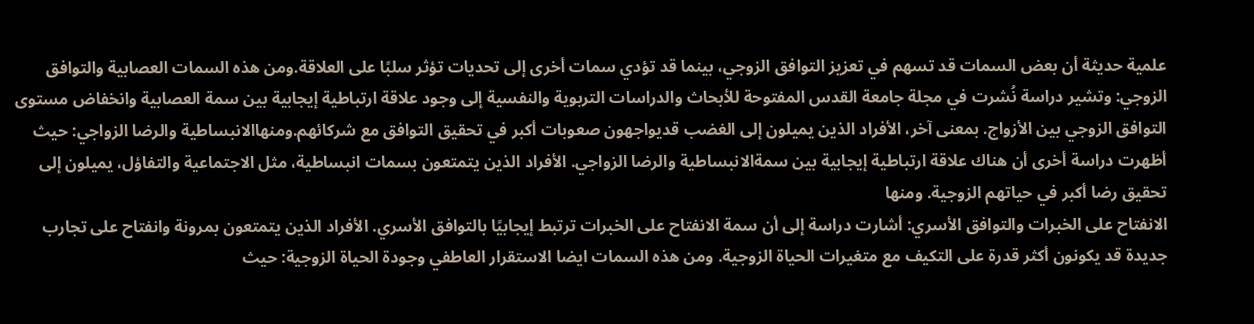علمية حديثة أن بعض السمات قد تسهم في تعزيز التوافق الزوجي، بينما قد تؤدي سمات أخرى إلى تحديات تؤثر سلبًا على العلاقة.ومن هذه السمات العصابية والتوافق الزوجي: وتشير دراسة نُشرت في مجلة جامعة القدس المفتوحة للأبحاث والدراسات التربوية والنفسية إلى وجود علاقة ارتباطية إيجابية بين سمة العصابية وانخفاض مستوى التوافق الزوجي بين الأزواج. بمعنى آخر، الأفراد الذين يميلون إلى الغضب قديواجهون صعوبات أكبر في تحقيق التوافق مع شركائهم.ومنهاالانبساطية والرضا الزواجي: حيث أظهرت دراسة أخرى أن هناك علاقة ارتباطية إيجابية بين سمةالانبساطية والرضا الزواجي. الأفراد الذين يتمتعون بسمات انبساطية، مثل الاجتماعية والتفاؤل، يميلون إلى تحقيق رضا أكبر في حياتهم الزوجية. ومنها
الانفتاح على الخبرات والتوافق الأسري: أشارت دراسة إلى أن سمة الانفتاح على الخبرات ترتبط إيجابيًا بالتوافق الأسري. الأفراد الذين يتمتعون بمرونة وانفتاح على تجارب جديدة قد يكونون أكثر قدرة على التكيف مع متغيرات الحياة الزوجية. ومن هذه السمات ايضا الاستقرار العاطفي وجودة الحياة الزوجية: حيث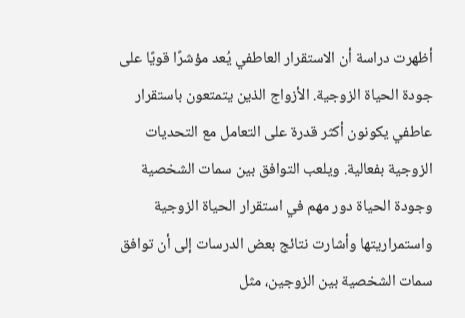أظهرت دراسة أن الاستقرار العاطفي يُعد مؤشرًا قويًا على جودة الحياة الزوجية. الأزواج الذين يتمتعون باستقرار عاطفي يكونون أكثر قدرة على التعامل مع التحديات الزوجية بفعالية. ويلعب التوافق بين سمات الشخصية وجودة الحياة دور مهم في استقرار الحياة الزوجية واستمراريتها وأشارت نتائج بعض الدرسات إلى أن توافق سمات الشخصية بين الزوجين، مثل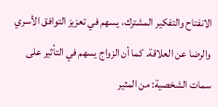الانفتاح والتفكير المشترك، يسهم في تعزيز التوافق الأسري والرضا عن العلاقة. كما أن الزواج يسهم في التأثير على سمات الشخصية: من المثير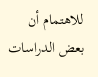للاهتمام أن بعض الدراسات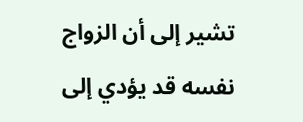تشير إلى أن الزواج نفسه قد يؤدي إلى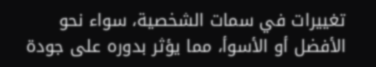تغييرات في سمات الشخصية، سواء نحو الأفضل أو الأسوأ، مما يؤثر بدوره على جودة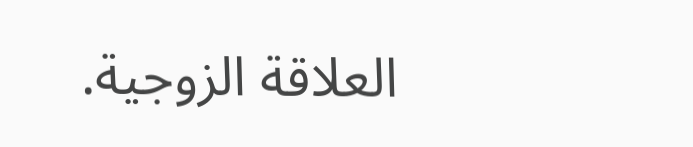العلاقة الزوجية.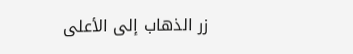زر الذهاب إلى الأعلى